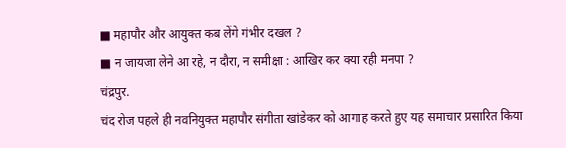■ महापौर और आयुक्त कब लेंगे गंभीर दखल ?
■ न जायजा लेने आ रहे, न दौरा, न समीक्षा : आखिर कर क्या रही मनपा ?
चंद्रपुर.
चंद रोज पहले ही नवनियुक्त महापौर संगीता खांडेकर को आगाह करते हुए यह समाचार प्रसारित किया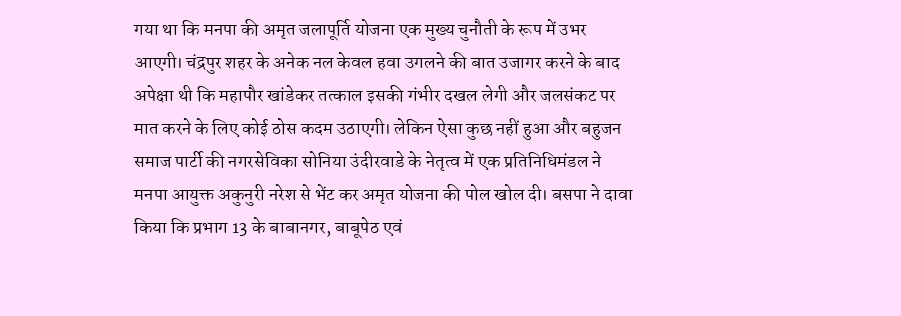गया था कि मनपा की अमृत जलापूर्ति योजना एक मुख्य चुनौती के रूप में उभर आएगी। चंद्रपुर शहर के अनेक नल केवल हवा उगलने की बात उजागर करने के बाद अपेक्षा थी कि महापौर खांडेकर तत्काल इसकी गंभीर दखल लेगी और जलसंकट पर मात करने के लिए कोई ठोस कदम उठाएगी। लेकिन ऐसा कुछ नहीं हुआ और बहुजन समाज पार्टी की नगरसेविका सोनिया उंदीरवाडे के नेतृत्व में एक प्रतिनिधिमंडल ने मनपा आयुक्त अकुनुरी नरेश से भेंट कर अमृत योजना की पोल खोल दी। बसपा ने दावा किया कि प्रभाग 13 के बाबानगर, बाबूपेठ एवं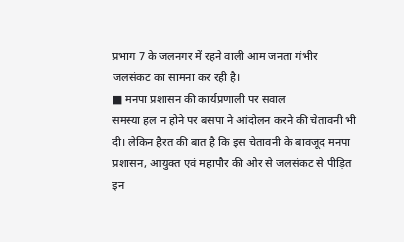प्रभाग 7 के जलनगर में रहने वाली आम जनता गंभीर जलसंकट का सामना कर रही है।
■ मनपा प्रशासन की कार्यप्रणाली पर सवाल
समस्या हल न होने पर बसपा ने आंदोलन करने की चेतावनी भी दी। लेकिन हैरत की बात है कि इस चेतावनी के बावजूद मनपा प्रशासन, आयुक्त एवं महापौर की ओर से जलसंकट से पीड़ित इन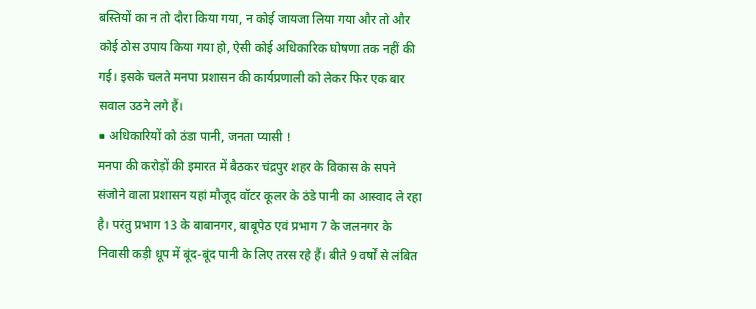बस्तियों का न तो दौरा किया गया, न कोई जायजा लिया गया और तो और कोई ठोस उपाय किया गया हो, ऐसी कोई अधिकारिक घोषणा तक नहीं की गई। इसके चलते मनपा प्रशासन की कार्यप्रणाली को लेकर फिर एक बार सवाल उठने लगे हैं।
■ अधिकारियों को ठंडा पानी, जनता प्यासी !
मनपा की करोड़ों की इमारत में बैठकर चंद्रपुर शहर के विकास के सपने संजोने वाला प्रशासन यहां मौजूद वॉटर कूलर के ठंडे पानी का आस्वाद ले रहा है। परंतु प्रभाग 13 के बाबानगर, बाबूपेठ एवं प्रभाग 7 के जलनगर के निवासी कड़ी धूप में बूंद-बूंद पानी के लिए तरस रहे हैं। बीते 9 वर्षों से लंबित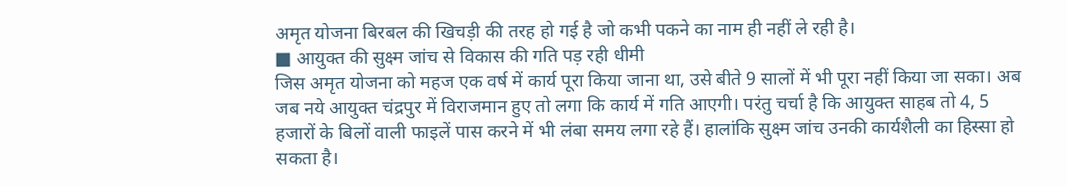अमृत योजना बिरबल की खिचड़ी की तरह हो गई है जो कभी पकने का नाम ही नहीं ले रही है।
■ आयुक्त की सुक्ष्म जांच से विकास की गति पड़ रही धीमी
जिस अमृत योजना को महज एक वर्ष में कार्य पूरा किया जाना था, उसे बीते 9 सालों में भी पूरा नहीं किया जा सका। अब जब नये आयुक्त चंद्रपुर में विराजमान हुए तो लगा कि कार्य में गति आएगी। परंतु चर्चा है कि आयुक्त साहब तो 4, 5 हजारों के बिलों वाली फाइलें पास करने में भी लंबा समय लगा रहे हैं। हालांकि सुक्ष्म जांच उनकी कार्यशैली का हिस्सा हो सकता है।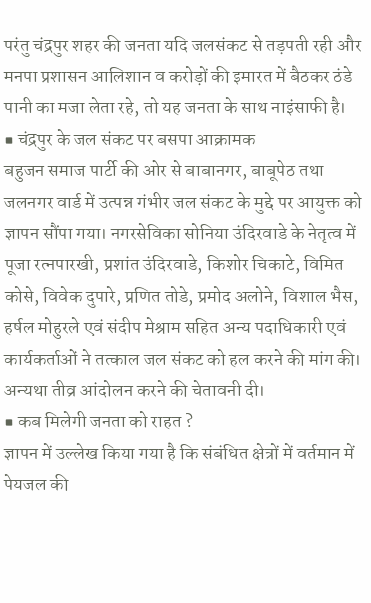परंतु चंद्रपुर शहर की जनता यदि जलसंकट से तड़पती रही और मनपा प्रशासन आलिशान व करोड़ों की इमारत में बैठकर ठंडे पानी का मजा लेता रहे, तो यह जनता के साथ नाइंसाफी है।
■ चंद्रपुर के जल संकट पर बसपा आक्रामक
बहुजन समाज पार्टी की ओर से बाबानगर, बाबूपेठ तथा जलनगर वार्ड में उत्पन्न गंभीर जल संकट के मुद्दे पर आयुक्त को ज्ञापन सौंपा गया। नगरसेविका सोनिया उंदिरवाडे के नेतृत्व में पूजा रत्नपारखी, प्रशांत उंदिरवाडे, किशोर चिकाटे, विमित कोसे, विवेक दुपारे, प्रणित तोडे, प्रमोद अलोने, विशाल भैस, हर्षल मोहुरले एवं संदीप मेश्राम सहित अन्य पदाधिकारी एवं कार्यकर्ताओं ने तत्काल जल संकट को हल करने की मांग की। अन्यथा तीव्र आंदोलन करने की चेतावनी दी।
■ कब मिलेगी जनता को राहत ?
ज्ञापन में उल्लेख किया गया है कि संबंधित क्षेत्रों में वर्तमान में पेयजल की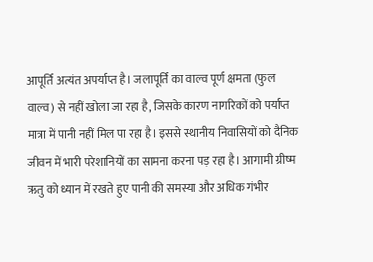आपूर्ति अत्यंत अपर्याप्त है। जलापूर्ति का वाल्व पूर्ण क्षमता (फुल वाल्व) से नहीं खोला जा रहा है, जिसके कारण नागरिकों को पर्याप्त मात्रा में पानी नहीं मिल पा रहा है। इससे स्थानीय निवासियों को दैनिक जीवन में भारी परेशानियों का सामना करना पड़ रहा है। आगामी ग्रीष्म ऋतु को ध्यान में रखते हुए पानी की समस्या और अधिक गंभीर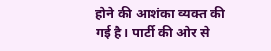होने की आशंका व्यक्त की गई है। पार्टी की ओर से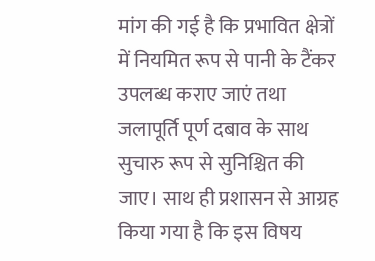मांग की गई है कि प्रभावित क्षेत्रों में नियमित रूप से पानी के टैंकर उपलब्ध कराए जाएं तथा जलापूर्ति पूर्ण दबाव के साथ सुचारु रूप से सुनिश्चित की जाए। साथ ही प्रशासन से आग्रह किया गया है कि इस विषय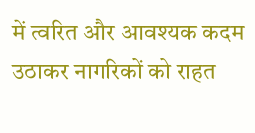में त्वरित और आवश्यक कदम उठाकर नागरिकों को राहत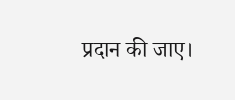प्रदान की जाए।